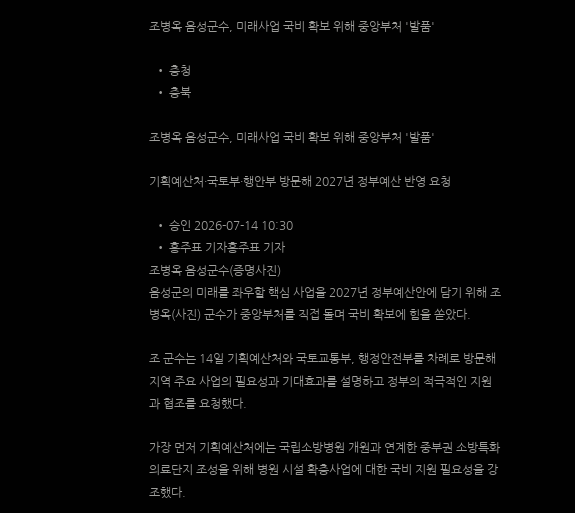조병옥 음성군수, 미래사업 국비 확보 위해 중앙부처 '발품'

  • 충청
  • 충북

조병옥 음성군수, 미래사업 국비 확보 위해 중앙부처 '발품'

기획예산처·국토부·행안부 방문해 2027년 정부예산 반영 요청

  • 승인 2026-07-14 10:30
  • 홍주표 기자홍주표 기자
조병옥 음성군수(증명사진)
음성군의 미래를 좌우할 핵심 사업을 2027년 정부예산안에 담기 위해 조병옥(사진) 군수가 중앙부처를 직접 돌며 국비 확보에 힘을 쏟았다.

조 군수는 14일 기획예산처와 국토교통부, 행정안전부를 차례로 방문해 지역 주요 사업의 필요성과 기대효과를 설명하고 정부의 적극적인 지원과 협조를 요청했다.

가장 먼저 기획예산처에는 국립소방병원 개원과 연계한 중부권 소방특화 의료단지 조성을 위해 병원 시설 확충사업에 대한 국비 지원 필요성을 강조했다.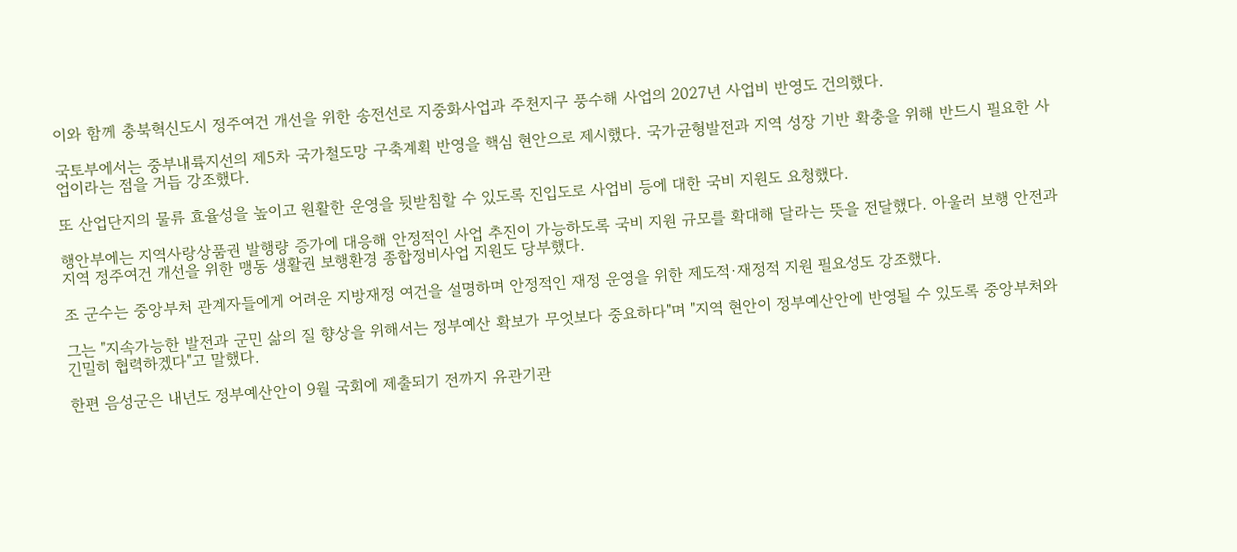이와 함께 충북혁신도시 정주여건 개선을 위한 송전선로 지중화사업과 주천지구 풍수해 사업의 2027년 사업비 반영도 건의했다.

국토부에서는 중부내륙지선의 제5차 국가철도망 구축계획 반영을 핵심 현안으로 제시했다. 국가균형발전과 지역 성장 기반 확충을 위해 반드시 필요한 사업이라는 점을 거듭 강조했다.

또 산업단지의 물류 효율성을 높이고 원활한 운영을 뒷받침할 수 있도록 진입도로 사업비 등에 대한 국비 지원도 요청했다.

행안부에는 지역사랑상품권 발행량 증가에 대응해 안정적인 사업 추진이 가능하도록 국비 지원 규모를 확대해 달라는 뜻을 전달했다. 아울러 보행 안전과 지역 정주여건 개선을 위한 맹동 생활권 보행환경 종합정비사업 지원도 당부했다.

조 군수는 중앙부처 관계자들에게 어려운 지방재정 여건을 설명하며 안정적인 재정 운영을 위한 제도적·재정적 지원 필요성도 강조했다.

그는 "지속가능한 발전과 군민 삶의 질 향상을 위해서는 정부예산 확보가 무엇보다 중요하다"며 "지역 현안이 정부예산안에 반영될 수 있도록 중앙부처와 긴밀히 협력하겠다"고 말했다.

한편 음성군은 내년도 정부예산안이 9월 국회에 제출되기 전까지 유관기관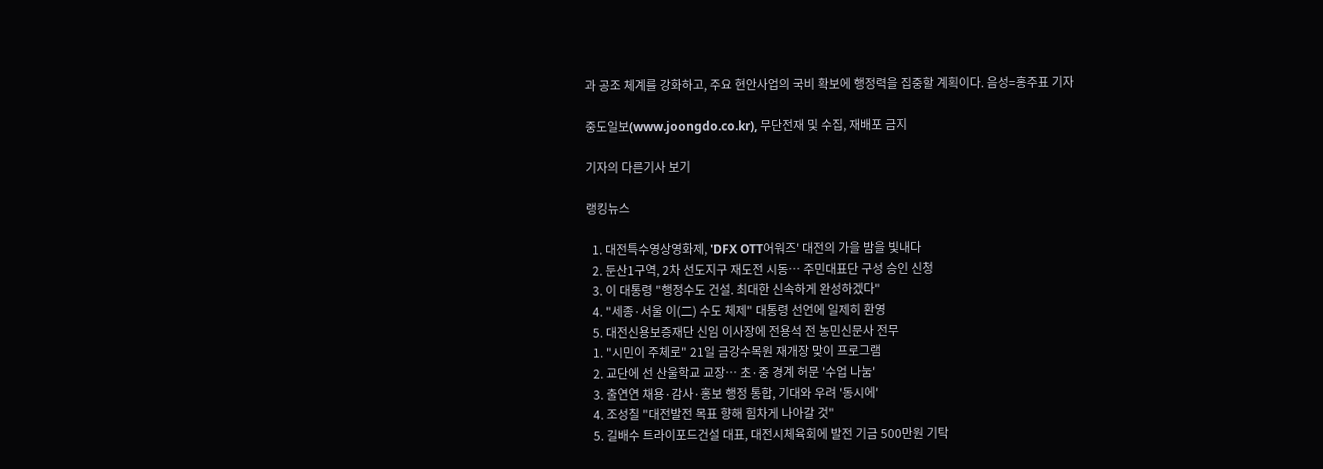과 공조 체계를 강화하고, 주요 현안사업의 국비 확보에 행정력을 집중할 계획이다. 음성=홍주표 기자

중도일보(www.joongdo.co.kr), 무단전재 및 수집, 재배포 금지

기자의 다른기사 보기

랭킹뉴스

  1. 대전특수영상영화제, 'DFX OTT어워즈' 대전의 가을 밤을 빛내다
  2. 둔산1구역, 2차 선도지구 재도전 시동… 주민대표단 구성 승인 신청
  3. 이 대통령 "행정수도 건설. 최대한 신속하게 완성하겠다"
  4. "세종·서울 이(二) 수도 체제" 대통령 선언에 일제히 환영
  5. 대전신용보증재단 신임 이사장에 전용석 전 농민신문사 전무
  1. "시민이 주체로" 21일 금강수목원 재개장 맞이 프로그램
  2. 교단에 선 산울학교 교장… 초·중 경계 허문 '수업 나눔'
  3. 출연연 채용·감사·홍보 행정 통합, 기대와 우려 '동시에'
  4. 조성칠 "대전발전 목표 향해 힘차게 나아갈 것"
  5. 길배수 트라이포드건설 대표, 대전시체육회에 발전 기금 500만원 기탁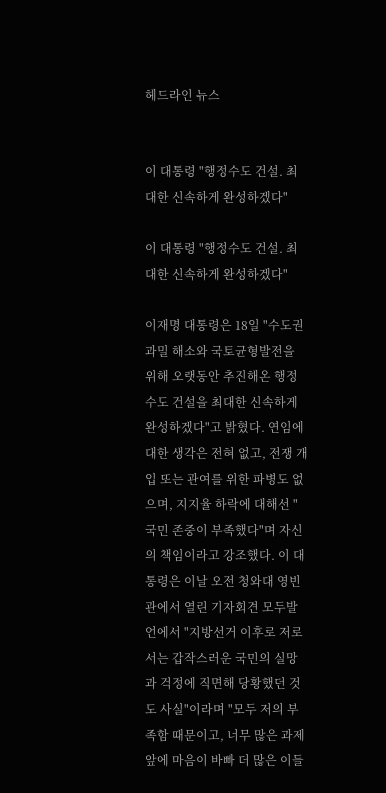헤드라인 뉴스


이 대통령 "행정수도 건설. 최대한 신속하게 완성하겠다"

이 대통령 "행정수도 건설. 최대한 신속하게 완성하겠다"

이재명 대통령은 18일 "수도권 과밀 해소와 국토균형발전을 위해 오랫동안 추진해온 행정수도 건설을 최대한 신속하게 완성하겠다"고 밝혔다. 연임에 대한 생각은 전혀 없고, 전쟁 개입 또는 관여를 위한 파병도 없으며, 지지율 하락에 대해선 "국민 존중이 부족했다"며 자신의 책임이라고 강조했다. 이 대통령은 이날 오전 청와대 영빈관에서 열린 기자회견 모두발언에서 "지방선거 이후로 저로서는 갑작스러운 국민의 실망과 걱정에 직면해 당황했던 것도 사실"이라며 "모두 저의 부족함 때문이고, 너무 많은 과제 앞에 마음이 바빠 더 많은 이들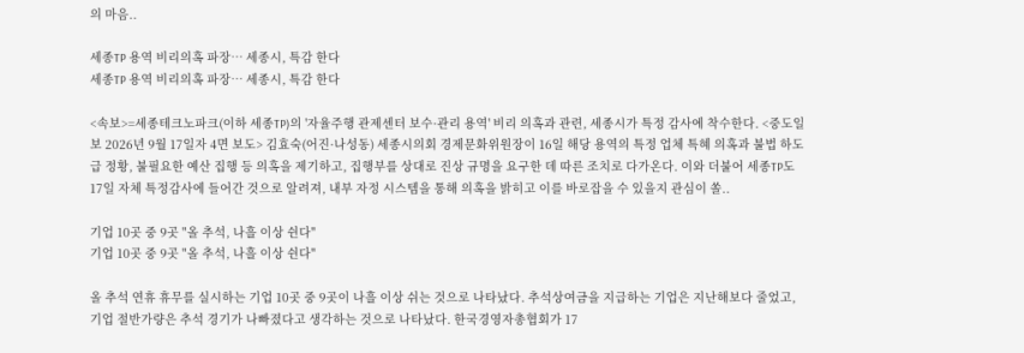의 마음..

세종TP 용역 비리의혹 파장… 세종시, 특감 한다
세종TP 용역 비리의혹 파장… 세종시, 특감 한다

<속보>=세종테크노파크(이하 세종TP)의 '자율주행 관제센터 보수·관리 용역' 비리 의혹과 관련, 세종시가 특정 감사에 착수한다. <중도일보 2026년 9월 17일자 4면 보도> 김효숙(어진·나성동) 세종시의회 경제문화위원장이 16일 해당 용역의 특정 업체 특혜 의혹과 불법 하도급 정황, 불필요한 예산 집행 등 의혹을 제기하고, 집행부를 상대로 진상 규명을 요구한 데 따른 조치로 다가온다. 이와 더불어 세종TP도 17일 자체 특정감사에 들어간 것으로 알려져, 내부 자정 시스템을 통해 의혹을 밝히고 이를 바로잡을 수 있을지 관심이 쏠..

기업 10곳 중 9곳 "올 추석, 나흘 이상 쉰다"
기업 10곳 중 9곳 "올 추석, 나흘 이상 쉰다"

올 추석 연휴 휴무를 실시하는 기업 10곳 중 9곳이 나흘 이상 쉬는 것으로 나타났다. 추석상여금을 지급하는 기업은 지난해보다 줄었고, 기업 절반가량은 추석 경기가 나빠졌다고 생각하는 것으로 나타났다. 한국경영자총협회가 17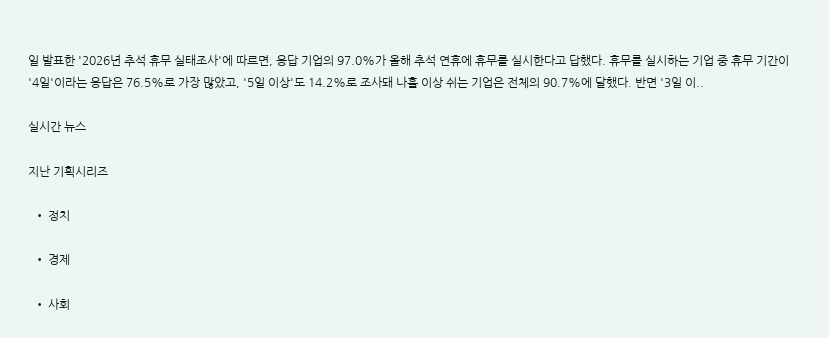일 발표한 '2026년 추석 휴무 실태조사'에 따르면, 응답 기업의 97.0%가 올해 추석 연휴에 휴무를 실시한다고 답했다. 휴무를 실시하는 기업 중 휴무 기간이 '4일'이라는 응답은 76.5%로 가장 많았고, '5일 이상'도 14.2%로 조사돼 나흘 이상 쉬는 기업은 전체의 90.7%에 달했다. 반면 '3일 이..

실시간 뉴스

지난 기획시리즈

  • 정치

  • 경제

  • 사회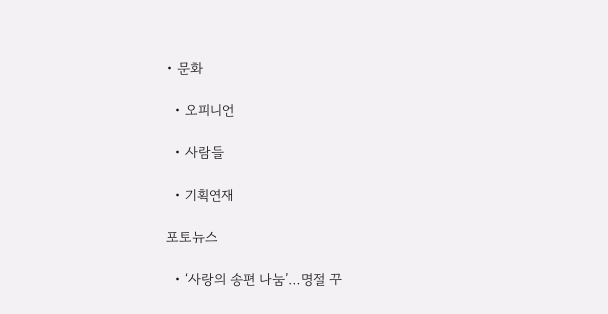• 문화

  • 오피니언

  • 사람들

  • 기획연재

포토뉴스

  • ‘사랑의 송편 나눔’…명절 꾸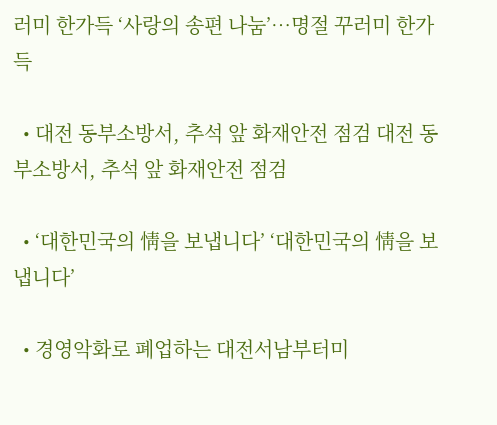러미 한가득 ‘사랑의 송편 나눔’…명절 꾸러미 한가득

  • 대전 동부소방서, 추석 앞 화재안전 점검 대전 동부소방서, 추석 앞 화재안전 점검

  • ‘대한민국의 情을 보냅니다’ ‘대한민국의 情을 보냅니다’

  • 경영악화로 폐업하는 대전서남부터미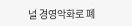널 경영악화로 폐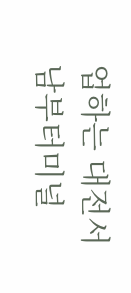업하는 대전서남부터미널